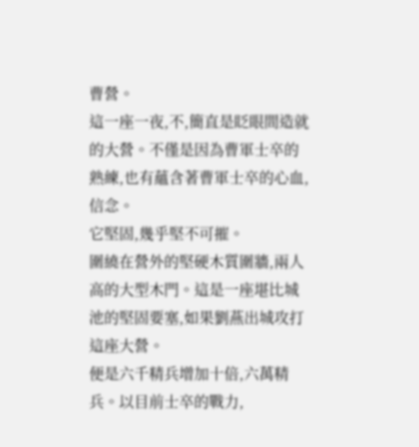曹營。
這一座一夜,不,簡直是眨眼間造就的大營。不僅是因為曹軍士卒的熟練,也有蘊含著曹軍士卒的心血,信念。
它堅固,幾乎堅不可摧。
圍繞在營外的堅硬木質圍牆,兩人高的大型木門。這是一座堪比城池的堅固要塞,如果劉燕出城攻打這座大營。
便是六千精兵增加十倍,六萬精兵。以目前士卒的戰力,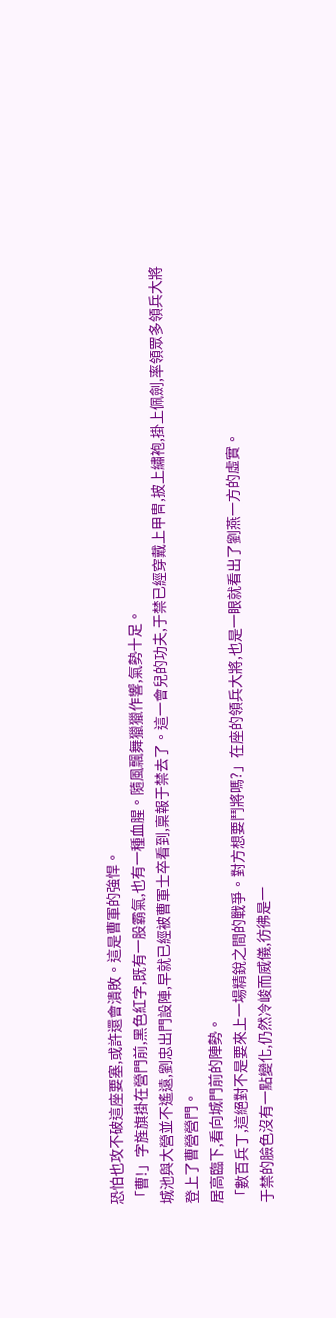恐怕也攻不破這座要塞,或許還會潰敗。這是曹軍的強悍。
「曹!」字旌旗掛在營門前,黑色紅字,既有一股霸氣,也有一種血腥。隨風飄舞獵獵作響,氣勢十足。
城池與大營並不遙遠,劉忠出門設陣,早就已經被曹軍士卒看到,稟報于禁去了。這一會兒的功夫,于禁已經穿戴上甲冑,披上繡袍,掛上佩劍,率領眾多領兵大將登上了曹營營門。
居高臨下,看向城門前的陣勢。
「數百兵丁,這絕對不是要來上一場精銳之間的戰爭。對方想要鬥將嗎?」在座的領兵大將,也是一眼就看出了劉燕一方的虛實。
于禁的臉色沒有一點變化,仍然冷峻而威儀,彷彿是一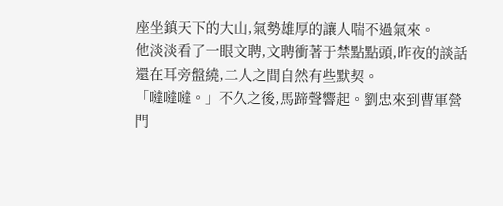座坐鎮天下的大山,氣勢雄厚的讓人喘不過氣來。
他淡淡看了一眼文聘,文聘衝著于禁點點頭,昨夜的談話還在耳旁盤繞,二人之間自然有些默契。
「噠噠噠。」不久之後,馬蹄聲響起。劉忠來到曹軍營門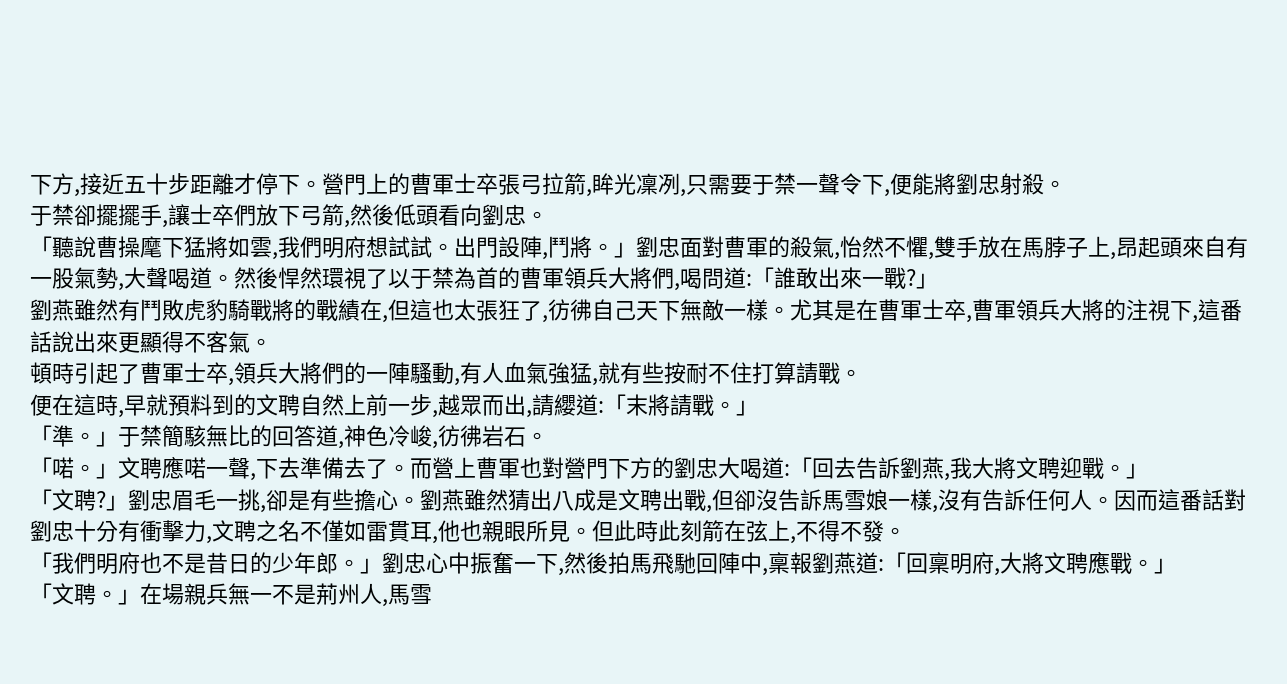下方,接近五十步距離才停下。營門上的曹軍士卒張弓拉箭,眸光凜冽,只需要于禁一聲令下,便能將劉忠射殺。
于禁卻擺擺手,讓士卒們放下弓箭,然後低頭看向劉忠。
「聽說曹操麾下猛將如雲,我們明府想試試。出門設陣,鬥將。」劉忠面對曹軍的殺氣,怡然不懼,雙手放在馬脖子上,昂起頭來自有一股氣勢,大聲喝道。然後悍然環視了以于禁為首的曹軍領兵大將們,喝問道:「誰敢出來一戰?」
劉燕雖然有鬥敗虎豹騎戰將的戰績在,但這也太張狂了,彷彿自己天下無敵一樣。尤其是在曹軍士卒,曹軍領兵大將的注視下,這番話說出來更顯得不客氣。
頓時引起了曹軍士卒,領兵大將們的一陣騷動,有人血氣強猛,就有些按耐不住打算請戰。
便在這時,早就預料到的文聘自然上前一步,越眾而出,請纓道:「末將請戰。」
「準。」于禁簡駭無比的回答道,神色冷峻,彷彿岩石。
「喏。」文聘應喏一聲,下去準備去了。而營上曹軍也對營門下方的劉忠大喝道:「回去告訴劉燕,我大將文聘迎戰。」
「文聘?」劉忠眉毛一挑,卻是有些擔心。劉燕雖然猜出八成是文聘出戰,但卻沒告訴馬雪娘一樣,沒有告訴任何人。因而這番話對劉忠十分有衝擊力,文聘之名不僅如雷貫耳,他也親眼所見。但此時此刻箭在弦上,不得不發。
「我們明府也不是昔日的少年郎。」劉忠心中振奮一下,然後拍馬飛馳回陣中,稟報劉燕道:「回稟明府,大將文聘應戰。」
「文聘。」在場親兵無一不是荊州人,馬雪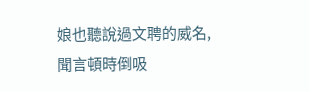娘也聽說過文聘的威名,聞言頓時倒吸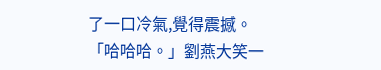了一口冷氣,覺得震撼。
「哈哈哈。」劉燕大笑一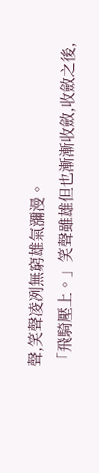聲,笑聲凌冽無窮雄氣瀰漫。
「飛騎壓上。」笑聲雖雄但也漸漸收斂,收斂之後,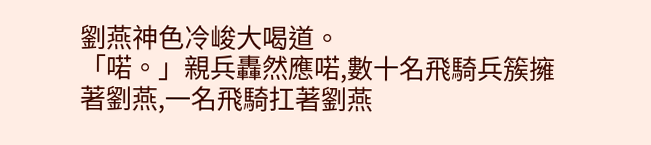劉燕神色冷峻大喝道。
「喏。」親兵轟然應喏,數十名飛騎兵簇擁著劉燕,一名飛騎扛著劉燕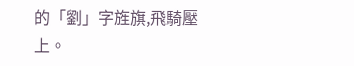的「劉」字旌旗,飛騎壓上。